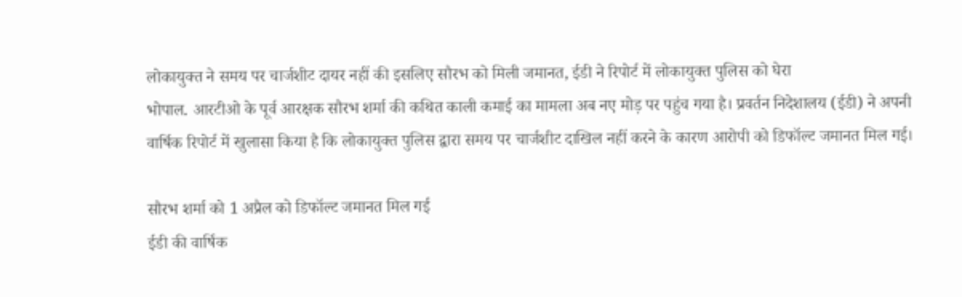लोकायुक्त ने समय पर चार्जशीट दायर नहीं की इसलिए सौरभ को मिली जमानत, ईडी ने रिपोर्ट में लोकायुक्त पुलिस को घेरा
भोपाल. आरटीओ के पूर्व आरक्षक सौरभ शर्मा की कथित काली कमाई का मामला अब नए मोड़ पर पहुंच गया है। प्रवर्तन निदेशालय (ईडी) ने अपनी वार्षिक रिपोर्ट में खुलासा किया है कि लोकायुक्त पुलिस द्वारा समय पर चार्जशीट दाखिल नहीं करने के कारण आरोपी को डिफॉल्ट जमानत मिल गई।

सौरभ शर्मा को 1 अप्रैल को डिफॉल्ट जमानत मिल गई
ईडी की वार्षिक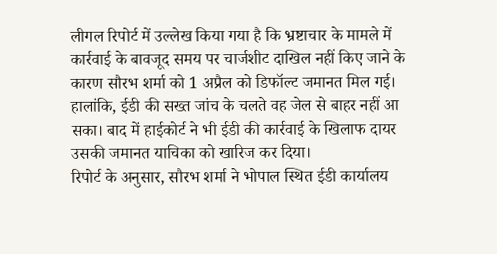लीगल रिपोर्ट में उल्लेख किया गया है कि भ्रष्टाचार के मामले में कार्रवाई के बावजूद समय पर चार्जशीट दाखिल नहीं किए जाने के कारण सौरभ शर्मा को 1 अप्रैल को डिफॉल्ट जमानत मिल गई। हालांकि, ईडी की सख्त जांच के चलते वह जेल से बाहर नहीं आ सका। बाद में हाईकोर्ट ने भी ईडी की कार्रवाई के खिलाफ दायर उसकी जमानत याचिका को खारिज कर दिया।
रिपोर्ट के अनुसार, सौरभ शर्मा ने भोपाल स्थित ईडी कार्यालय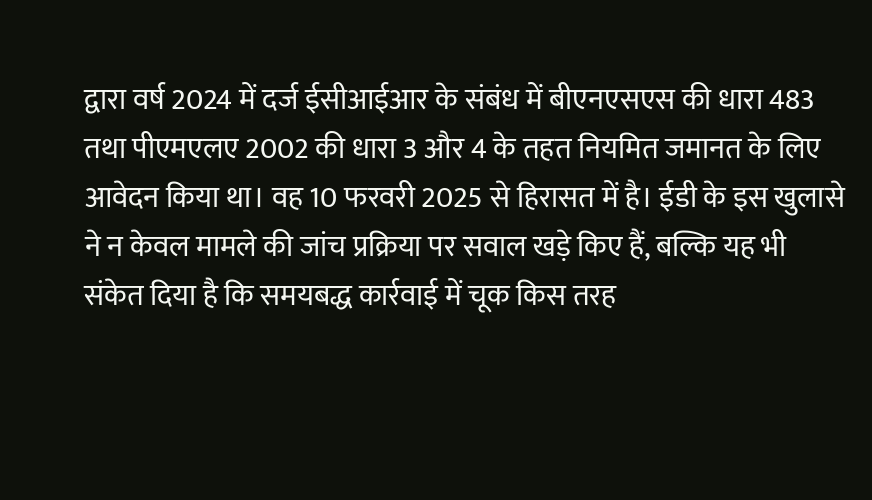द्वारा वर्ष 2024 में दर्ज ईसीआईआर के संबंध में बीएनएसएस की धारा 483 तथा पीएमएलए 2002 की धारा 3 और 4 के तहत नियमित जमानत के लिए आवेदन किया था। वह 10 फरवरी 2025 से हिरासत में है। ईडी के इस खुलासे ने न केवल मामले की जांच प्रक्रिया पर सवाल खड़े किए हैं, बल्कि यह भी संकेत दिया है कि समयबद्ध कार्रवाई में चूक किस तरह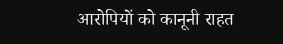आरोपियों को कानूनी राहत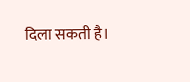दिला सकती है।